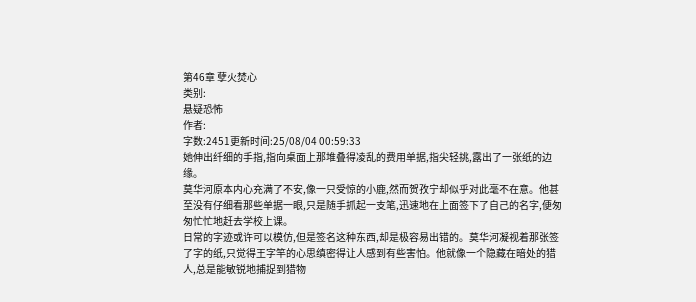第46章 孽火焚心
类别:
悬疑恐怖
作者:
字数:2451更新时间:25/08/04 00:59:33
她伸出纤细的手指,指向桌面上那堆叠得凌乱的费用单据,指尖轻挑,露出了一张纸的边缘。
莫华河原本内心充满了不安,像一只受惊的小鹿,然而贺孜宁却似乎对此毫不在意。他甚至没有仔细看那些单据一眼,只是随手抓起一支笔,迅速地在上面签下了自己的名字,便匆匆忙忙地赶去学校上课。
日常的字迹或许可以模仿,但是签名这种东西,却是极容易出错的。莫华河凝视着那张签了字的纸,只觉得王字竿的心思缜密得让人感到有些害怕。他就像一个隐藏在暗处的猎人,总是能敏锐地捕捉到猎物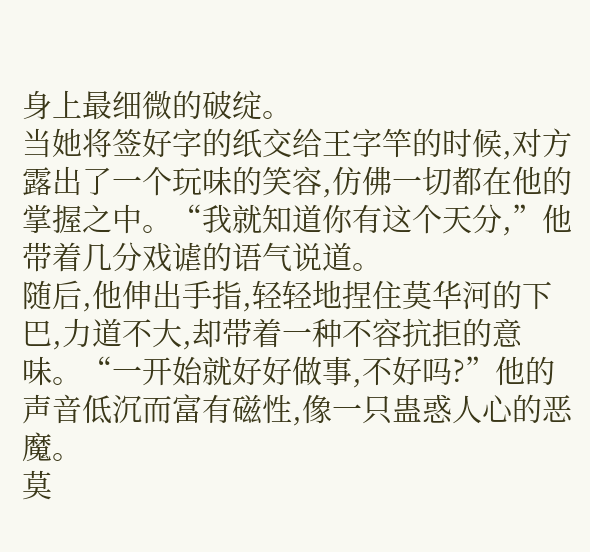身上最细微的破绽。
当她将签好字的纸交给王字竿的时候,对方露出了一个玩味的笑容,仿佛一切都在他的掌握之中。“我就知道你有这个天分,”他带着几分戏谑的语气说道。
随后,他伸出手指,轻轻地捏住莫华河的下巴,力道不大,却带着一种不容抗拒的意味。“一开始就好好做事,不好吗?”他的声音低沉而富有磁性,像一只蛊惑人心的恶魔。
莫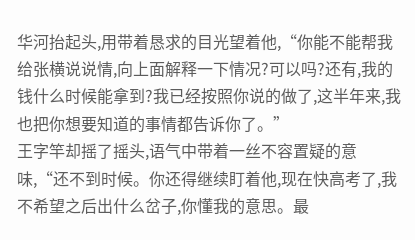华河抬起头,用带着恳求的目光望着他,“你能不能帮我给张横说说情,向上面解释一下情况?可以吗?还有,我的钱什么时候能拿到?我已经按照你说的做了,这半年来,我也把你想要知道的事情都告诉你了。”
王字竿却摇了摇头,语气中带着一丝不容置疑的意味,“还不到时候。你还得继续盯着他,现在快高考了,我不希望之后出什么岔子,你懂我的意思。最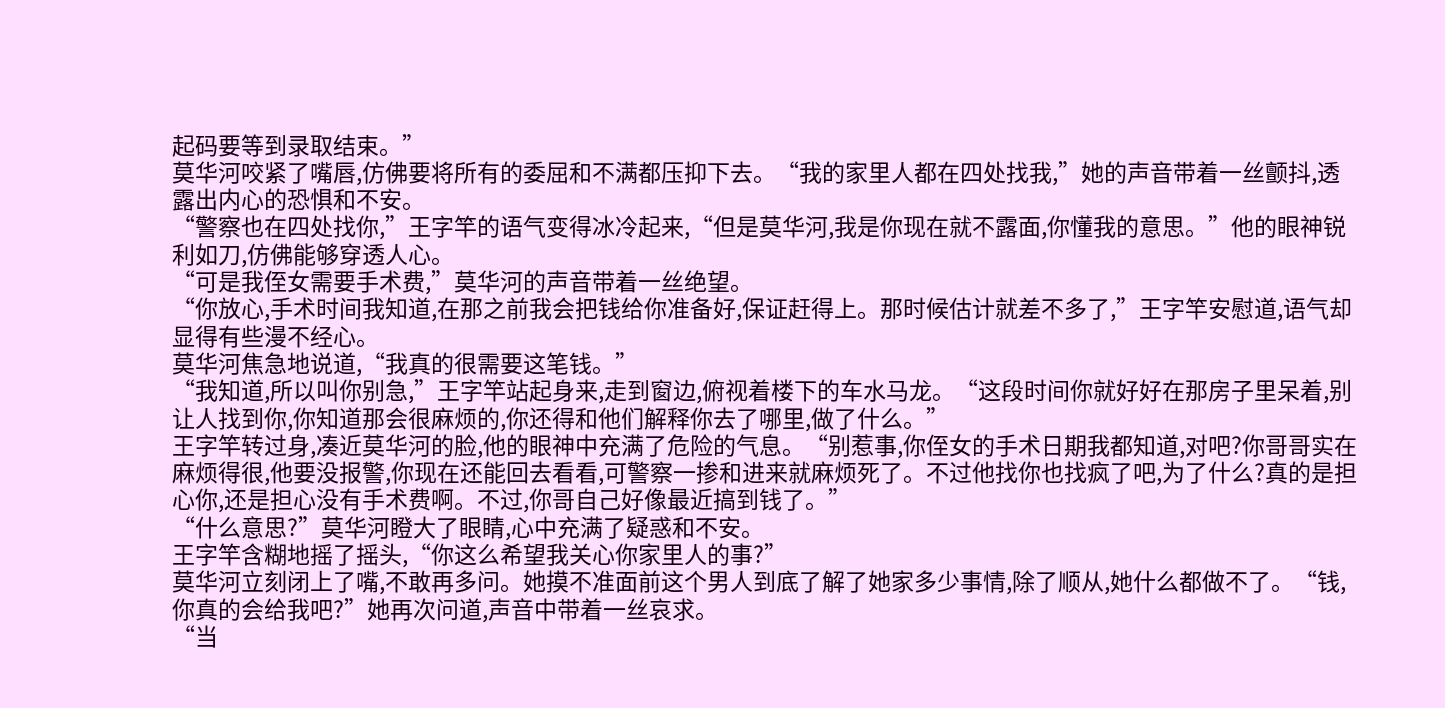起码要等到录取结束。”
莫华河咬紧了嘴唇,仿佛要将所有的委屈和不满都压抑下去。“我的家里人都在四处找我,”她的声音带着一丝颤抖,透露出内心的恐惧和不安。
“警察也在四处找你,”王字竿的语气变得冰冷起来,“但是莫华河,我是你现在就不露面,你懂我的意思。”他的眼神锐利如刀,仿佛能够穿透人心。
“可是我侄女需要手术费,”莫华河的声音带着一丝绝望。
“你放心,手术时间我知道,在那之前我会把钱给你准备好,保证赶得上。那时候估计就差不多了,”王字竿安慰道,语气却显得有些漫不经心。
莫华河焦急地说道,“我真的很需要这笔钱。”
“我知道,所以叫你别急,”王字竿站起身来,走到窗边,俯视着楼下的车水马龙。“这段时间你就好好在那房子里呆着,别让人找到你,你知道那会很麻烦的,你还得和他们解释你去了哪里,做了什么。”
王字竿转过身,凑近莫华河的脸,他的眼神中充满了危险的气息。“别惹事,你侄女的手术日期我都知道,对吧?你哥哥实在麻烦得很,他要没报警,你现在还能回去看看,可警察一掺和进来就麻烦死了。不过他找你也找疯了吧,为了什么?真的是担心你,还是担心没有手术费啊。不过,你哥自己好像最近搞到钱了。”
“什么意思?”莫华河瞪大了眼睛,心中充满了疑惑和不安。
王字竿含糊地摇了摇头,“你这么希望我关心你家里人的事?”
莫华河立刻闭上了嘴,不敢再多问。她摸不准面前这个男人到底了解了她家多少事情,除了顺从,她什么都做不了。“钱,你真的会给我吧?”她再次问道,声音中带着一丝哀求。
“当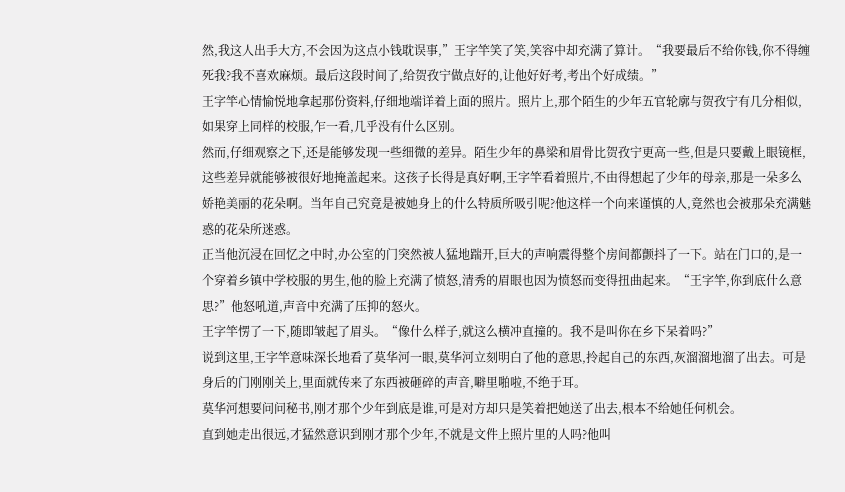然,我这人出手大方,不会因为这点小钱耽误事,”王字竿笑了笑,笑容中却充满了算计。“我要最后不给你钱,你不得缠死我?我不喜欢麻烦。最后这段时间了,给贺孜宁做点好的,让他好好考,考出个好成绩。”
王字竿心情愉悦地拿起那份资料,仔细地端详着上面的照片。照片上,那个陌生的少年五官轮廓与贺孜宁有几分相似,如果穿上同样的校服,乍一看,几乎没有什么区别。
然而,仔细观察之下,还是能够发现一些细微的差异。陌生少年的鼻梁和眉骨比贺孜宁更高一些,但是只要戴上眼镜框,这些差异就能够被很好地掩盖起来。这孩子长得是真好啊,王字竿看着照片,不由得想起了少年的母亲,那是一朵多么娇艳美丽的花朵啊。当年自己究竟是被她身上的什么特质所吸引呢?他这样一个向来谨慎的人,竟然也会被那朵充满魅惑的花朵所迷惑。
正当他沉浸在回忆之中时,办公室的门突然被人猛地踹开,巨大的声响震得整个房间都颤抖了一下。站在门口的,是一个穿着乡镇中学校服的男生,他的脸上充满了愤怒,清秀的眉眼也因为愤怒而变得扭曲起来。“王字竿,你到底什么意思?”他怒吼道,声音中充满了压抑的怒火。
王字竿愣了一下,随即皱起了眉头。“像什么样子,就这么横冲直撞的。我不是叫你在乡下呆着吗?”
说到这里,王字竿意味深长地看了莫华河一眼,莫华河立刻明白了他的意思,拎起自己的东西,灰溜溜地溜了出去。可是身后的门刚刚关上,里面就传来了东西被砸碎的声音,噼里啪啦,不绝于耳。
莫华河想要问问秘书,刚才那个少年到底是谁,可是对方却只是笑着把她送了出去,根本不给她任何机会。
直到她走出很远,才猛然意识到刚才那个少年,不就是文件上照片里的人吗?他叫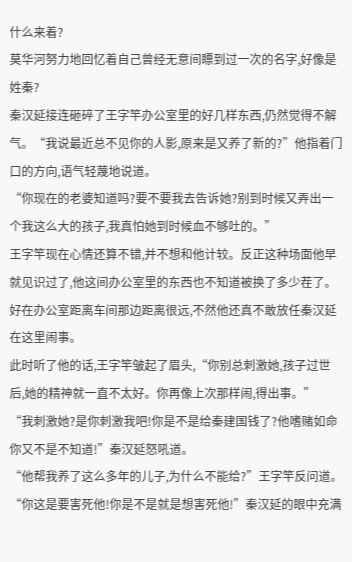什么来着?
莫华河努力地回忆着自己曾经无意间瞟到过一次的名字,好像是姓秦?
秦汉延接连砸碎了王字竿办公室里的好几样东西,仍然觉得不解气。“我说最近总不见你的人影,原来是又养了新的?”他指着门口的方向,语气轻蔑地说道。
“你现在的老婆知道吗?要不要我去告诉她?别到时候又弄出一个我这么大的孩子,我真怕她到时候血不够吐的。”
王字竿现在心情还算不错,并不想和他计较。反正这种场面他早就见识过了,他这间办公室里的东西也不知道被换了多少茬了。好在办公室距离车间那边距离很远,不然他还真不敢放任秦汉延在这里闹事。
此时听了他的话,王字竿皱起了眉头,“你别总刺激她,孩子过世后,她的精神就一直不太好。你再像上次那样闹,得出事。”
“我刺激她?是你刺激我吧!你是不是给秦建国钱了?他嗜赌如命你又不是不知道!”秦汉延怒吼道。
“他帮我养了这么多年的儿子,为什么不能给?”王字竿反问道。
“你这是要害死他!你是不是就是想害死他!”秦汉延的眼中充满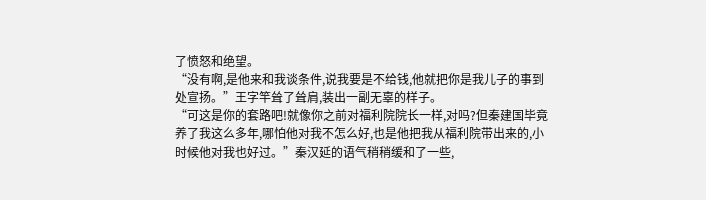了愤怒和绝望。
“没有啊,是他来和我谈条件,说我要是不给钱,他就把你是我儿子的事到处宣扬。”王字竿耸了耸肩,装出一副无辜的样子。
“可这是你的套路吧!就像你之前对福利院院长一样,对吗?但秦建国毕竟养了我这么多年,哪怕他对我不怎么好,也是他把我从福利院带出来的,小时候他对我也好过。”秦汉延的语气稍稍缓和了一些,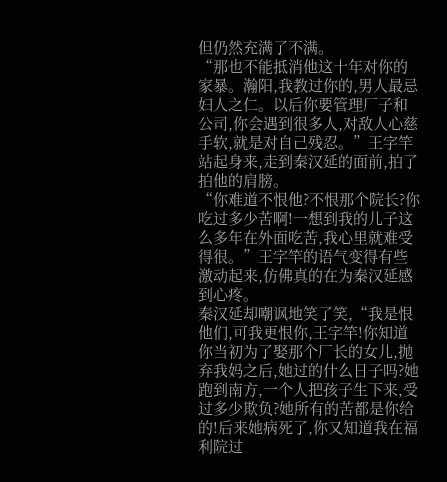但仍然充满了不满。
“那也不能抵消他这十年对你的家暴。瀚阳,我教过你的,男人最忌妇人之仁。以后你要管理厂子和公司,你会遇到很多人,对敌人心慈手软,就是对自己残忍。”王字竿站起身来,走到秦汉延的面前,拍了拍他的肩膀。
“你难道不恨他?不恨那个院长?你吃过多少苦啊!一想到我的儿子这么多年在外面吃苦,我心里就难受得很。”王字竿的语气变得有些激动起来,仿佛真的在为秦汉延感到心疼。
秦汉延却嘲讽地笑了笑,“我是恨他们,可我更恨你,王字竿!你知道你当初为了娶那个厂长的女儿,抛弃我妈之后,她过的什么日子吗?她跑到南方,一个人把孩子生下来,受过多少欺负?她所有的苦都是你给的!后来她病死了,你又知道我在福利院过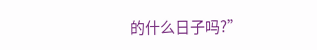的什么日子吗?”